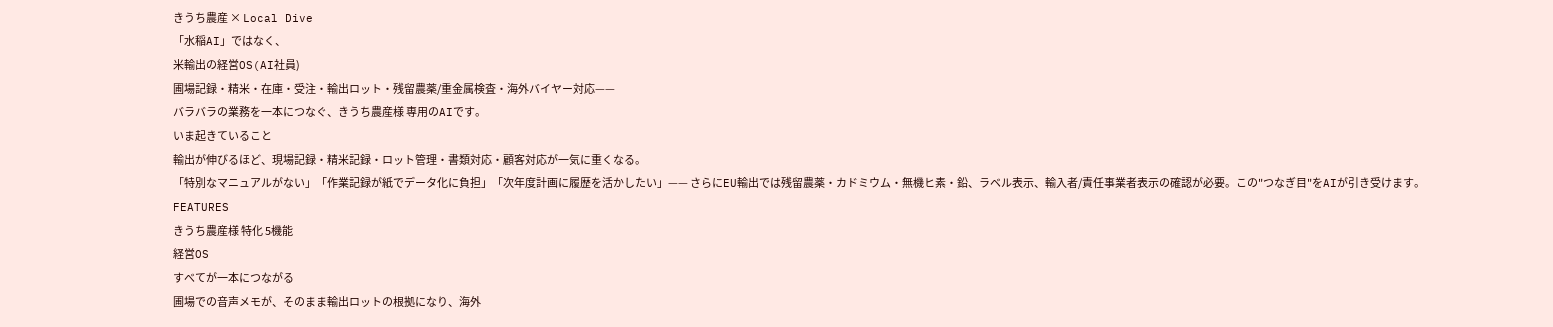きうち農産 × Local Dive
「水稲AI」ではなく、
米輸出の経営OS(AI社員)
圃場記録・精米・在庫・受注・輸出ロット・残留農薬/重金属検査・海外バイヤー対応——
バラバラの業務を一本につなぐ、きうち農産様 専用のAIです。
いま起きていること
輸出が伸びるほど、現場記録・精米記録・ロット管理・書類対応・顧客対応が一気に重くなる。
「特別なマニュアルがない」「作業記録が紙でデータ化に負担」「次年度計画に履歴を活かしたい」—— さらにEU輸出では残留農薬・カドミウム・無機ヒ素・鉛、ラベル表示、輸入者/責任事業者表示の確認が必要。この"つなぎ目"をAIが引き受けます。
FEATURES
きうち農産様 特化 5機能
経営OS
すべてが一本につながる
圃場での音声メモが、そのまま輸出ロットの根拠になり、海外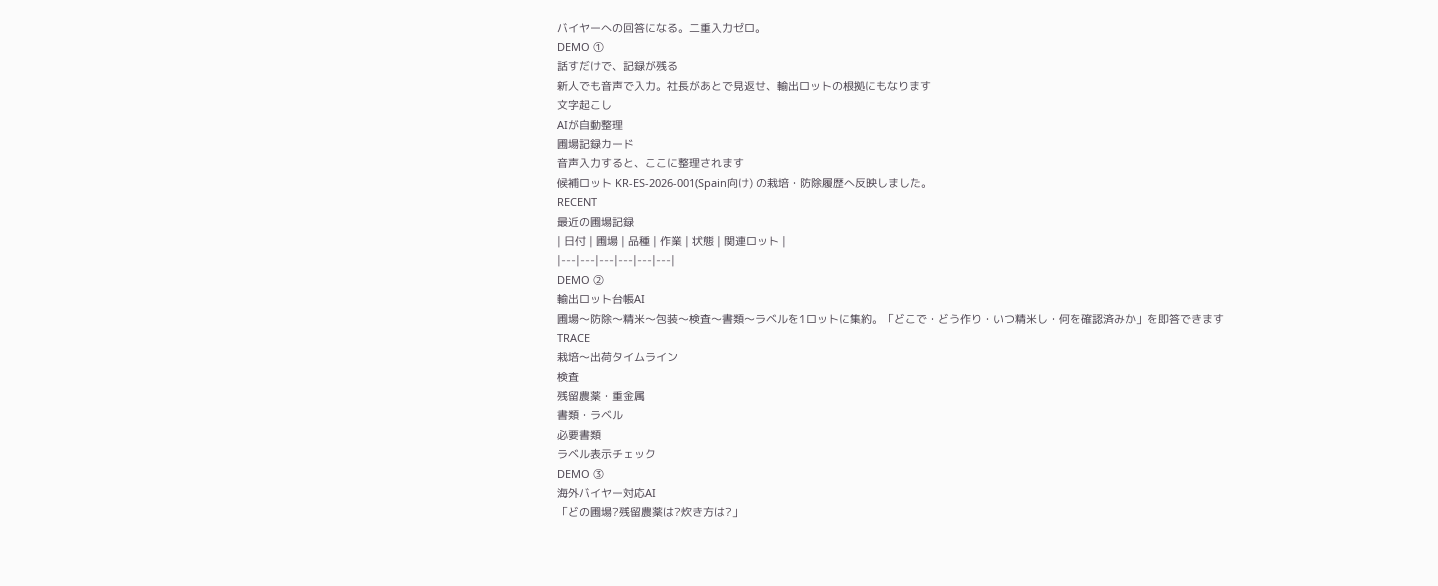バイヤーへの回答になる。二重入力ゼロ。
DEMO ①
話すだけで、記録が残る
新人でも音声で入力。社長があとで見返せ、輸出ロットの根拠にもなります
文字起こし
AIが自動整理
圃場記録カード
音声入力すると、ここに整理されます
候補ロット KR-ES-2026-001(Spain向け) の栽培・防除履歴へ反映しました。
RECENT
最近の圃場記録
| 日付 | 圃場 | 品種 | 作業 | 状態 | 関連ロット |
|---|---|---|---|---|---|
DEMO ②
輸出ロット台帳AI
圃場〜防除〜精米〜包装〜検査〜書類〜ラベルを1ロットに集約。「どこで・どう作り・いつ精米し・何を確認済みか」を即答できます
TRACE
栽培〜出荷タイムライン
検査
残留農薬・重金属
書類・ラベル
必要書類
ラベル表示チェック
DEMO ③
海外バイヤー対応AI
「どの圃場?残留農薬は?炊き方は?」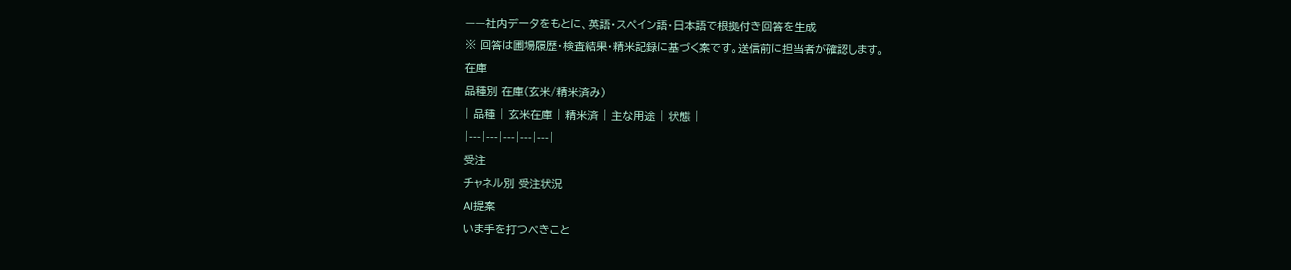——社内データをもとに、英語・スペイン語・日本語で根拠付き回答を生成
※ 回答は圃場履歴・検査結果・精米記録に基づく案です。送信前に担当者が確認します。
在庫
品種別 在庫(玄米/精米済み)
| 品種 | 玄米在庫 | 精米済 | 主な用途 | 状態 |
|---|---|---|---|---|
受注
チャネル別 受注状況
AI提案
いま手を打つべきこと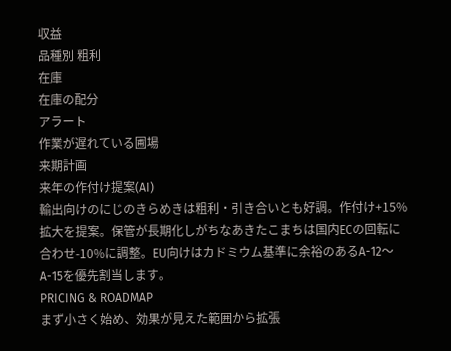収益
品種別 粗利
在庫
在庫の配分
アラート
作業が遅れている圃場
来期計画
来年の作付け提案(AI)
輸出向けのにじのきらめきは粗利・引き合いとも好調。作付け+15%拡大を提案。保管が長期化しがちなあきたこまちは国内ECの回転に合わせ-10%に調整。EU向けはカドミウム基準に余裕のあるA-12〜A-15を優先割当します。
PRICING & ROADMAP
まず小さく始め、効果が見えた範囲から拡張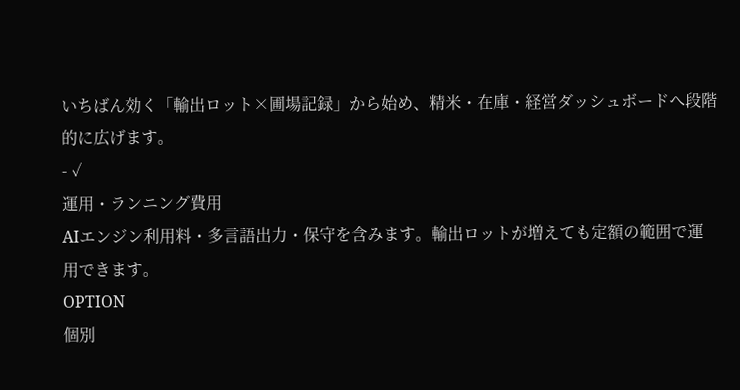いちばん効く「輸出ロット×圃場記録」から始め、精米・在庫・経営ダッシュボードへ段階的に広げます。
- ✓
運用・ランニング費用
AIエンジン利用料・多言語出力・保守を含みます。輸出ロットが増えても定額の範囲で運用できます。
OPTION
個別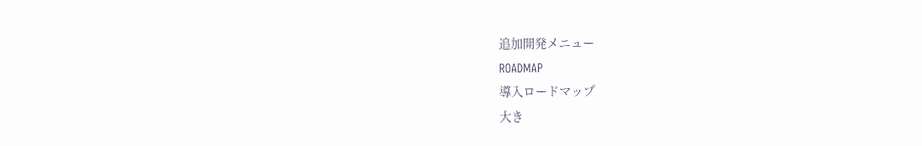追加開発メニュー
ROADMAP
導入ロードマップ
大き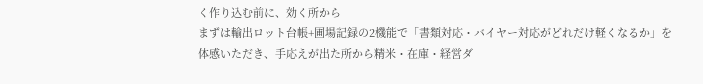く作り込む前に、効く所から
まずは輸出ロット台帳+圃場記録の2機能で「書類対応・バイヤー対応がどれだけ軽くなるか」を体感いただき、手応えが出た所から精米・在庫・経営ダ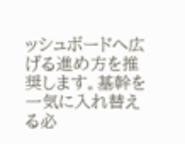ッシュボードへ広げる進め方を推奨します。基幹を一気に入れ替える必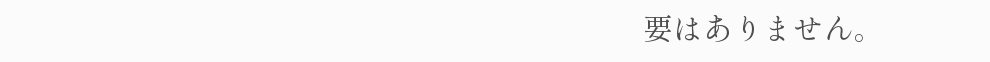要はありません。